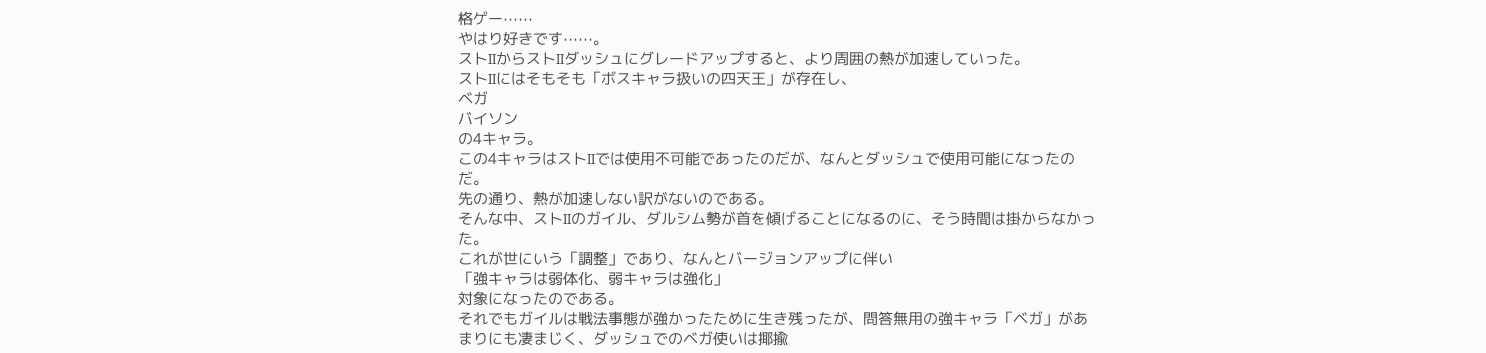格ゲー⋯⋯
やはり好きです⋯⋯。
ストIIからストIIダッシュにグレードアップすると、より周囲の熱が加速していった。
ストIIにはそもそも「ボスキャラ扱いの四天王」が存在し、
ベガ
バイソン
の4キャラ。
この4キャラはストIIでは使用不可能であったのだが、なんとダッシュで使用可能になったのだ。
先の通り、熱が加速しない訳がないのである。
そんな中、ストIIのガイル、ダルシム勢が首を傾げることになるのに、そう時間は掛からなかった。
これが世にいう「調整」であり、なんとバージョンアップに伴い
「強キャラは弱体化、弱キャラは強化」
対象になったのである。
それでもガイルは戦法事態が強かったために生き残ったが、問答無用の強キャラ「ベガ」があまりにも凄まじく、ダッシュでのベガ使いは揶揄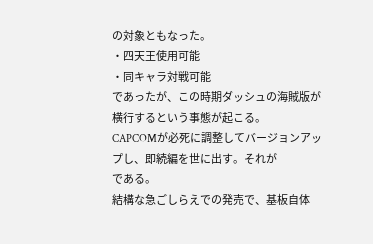の対象ともなった。
・四天王使用可能
・同キャラ対戦可能
であったが、この時期ダッシュの海賊版が横行するという事態が起こる。
CAPCOMが必死に調整してバージョンアップし、即続編を世に出す。それが
である。
結構な急ごしらえでの発売で、基板自体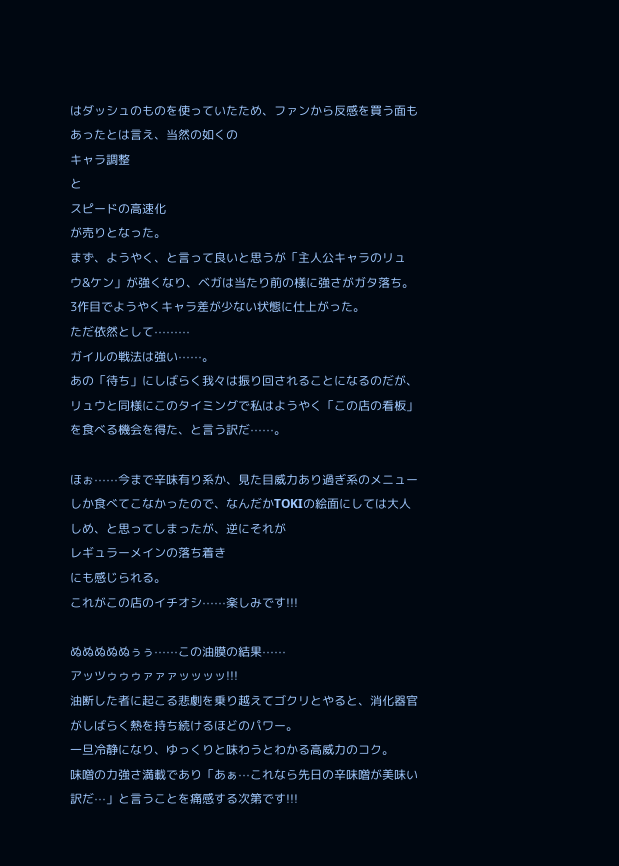はダッシュのものを使っていたため、ファンから反感を買う面もあったとは言え、当然の如くの
キャラ調整
と
スピードの高速化
が売りとなった。
まず、ようやく、と言って良いと思うが「主人公キャラのリュウ&ケン」が強くなり、ベガは当たり前の様に強さがガタ落ち。
3作目でようやくキャラ差が少ない状態に仕上がった。
ただ依然として⋯⋯⋯
ガイルの戦法は強い⋯⋯。
あの「待ち」にしばらく我々は振り回されることになるのだが、リュウと同様にこのタイミングで私はようやく「この店の看板」を食べる機会を得た、と言う訳だ⋯⋯。

ほぉ⋯⋯今まで辛味有り系か、見た目威力あり過ぎ系のメニューしか食べてこなかったので、なんだかTOKIの絵面にしては大人しめ、と思ってしまったが、逆にそれが
レギュラーメインの落ち着き
にも感じられる。
これがこの店のイチオシ⋯⋯楽しみです!!!

ぬぬぬぬぬぅぅ⋯⋯この油膜の結果⋯⋯
アッツゥゥゥァァァッッッッ!!!
油断した者に起こる悲劇を乗り越えてゴクリとやると、消化器官がしばらく熱を持ち続けるほどのパワー。
一旦冷静になり、ゆっくりと味わうとわかる高威力のコク。
味噌の力強さ満載であり「あぁ⋯これなら先日の辛味噌が美味い訳だ⋯」と言うことを痛感する次第です!!!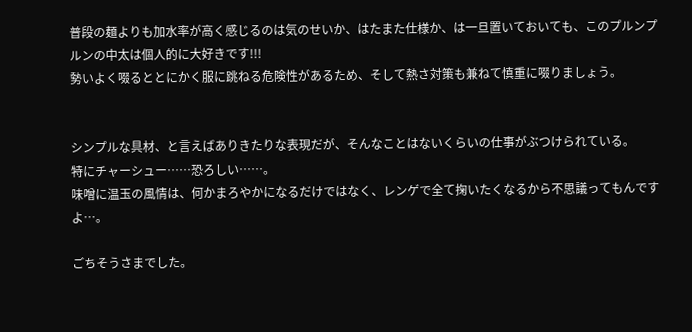普段の麺よりも加水率が高く感じるのは気のせいか、はたまた仕様か、は一旦置いておいても、このプルンプルンの中太は個人的に大好きです!!!
勢いよく啜るととにかく服に跳ねる危険性があるため、そして熱さ対策も兼ねて慎重に啜りましょう。


シンプルな具材、と言えばありきたりな表現だが、そんなことはないくらいの仕事がぶつけられている。
特にチャーシュー⋯⋯恐ろしい⋯⋯。
味噌に温玉の風情は、何かまろやかになるだけではなく、レンゲで全て掬いたくなるから不思議ってもんですよ⋯。

ごちそうさまでした。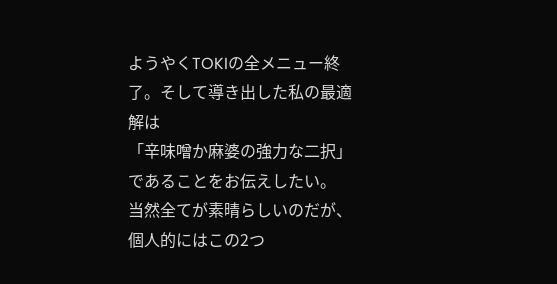ようやくTOKIの全メニュー終了。そして導き出した私の最適解は
「辛味噌か麻婆の強力な二択」
であることをお伝えしたい。
当然全てが素晴らしいのだが、個人的にはこの2つ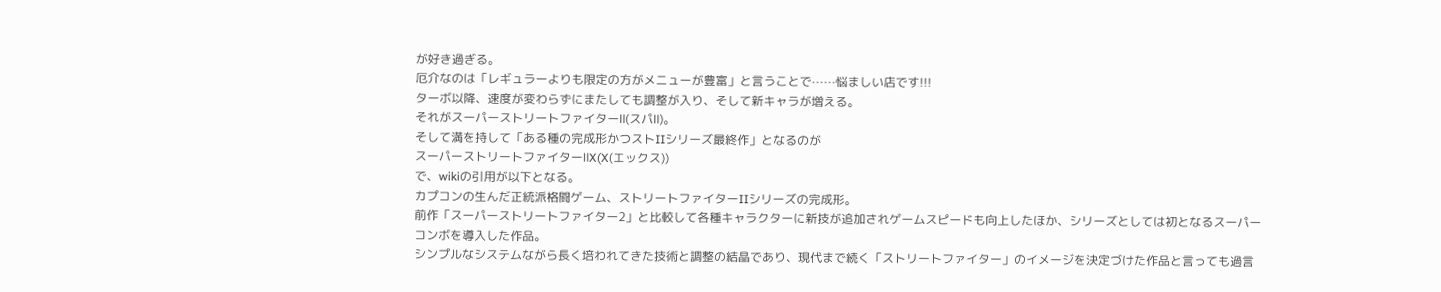が好き過ぎる。
厄介なのは「レギュラーよりも限定の方がメニューが豊富」と言うことで⋯⋯悩ましい店です!!!
ターボ以降、速度が変わらずにまたしても調整が入り、そして新キャラが増える。
それがスーパーストリートファイターⅡ(スパⅡ)。
そして満を持して「ある種の完成形かつストIIシリーズ最終作」となるのが
スーパーストリートファイターⅡX(X(エックス))
で、wikiの引用が以下となる。
カプコンの生んだ正統派格闘ゲーム、ストリートファイターIIシリーズの完成形。
前作「スーパーストリートファイター2」と比較して各種キャラクターに新技が追加されゲームスピードも向上したほか、シリーズとしては初となるスーパーコンボを導入した作品。
シンプルなシステムながら長く培われてきた技術と調整の結晶であり、現代まで続く「ストリートファイター」のイメージを決定づけた作品と言っても過言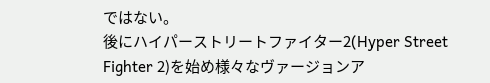ではない。
後にハイパーストリートファイター2(Hyper Street Fighter 2)を始め様々なヴァージョンア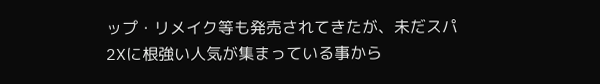ップ・リメイク等も発売されてきたが、未だスパ2Xに根強い人気が集まっている事から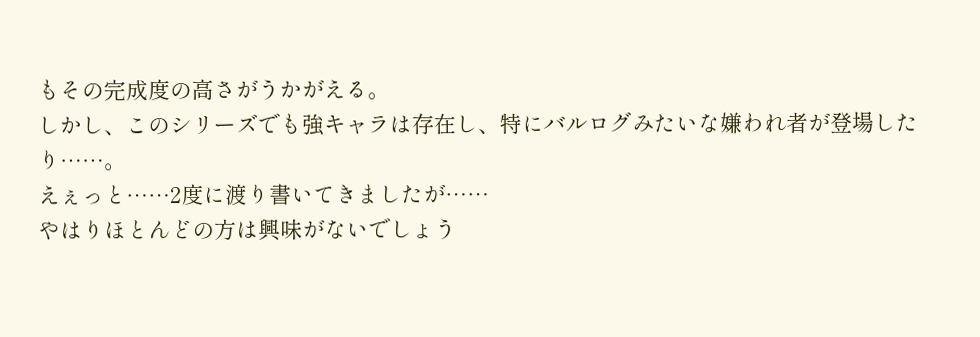もその完成度の高さがうかがえる。
しかし、このシリーズでも強キャラは存在し、特にバルログみたいな嫌われ者が登場したり⋯⋯。
えぇっと⋯⋯2度に渡り書いてきましたが⋯⋯
やはりほとんどの方は興味がないでしょう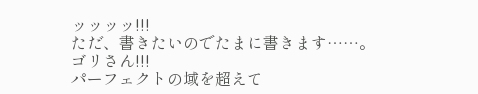ッッッッ!!!
ただ、書きたいのでたまに書きます⋯⋯。
ゴリさん!!!
パーフェクトの域を超えて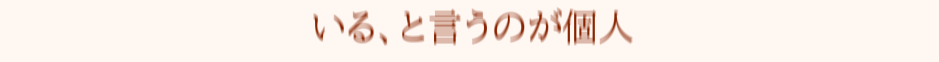いる、と言うのが個人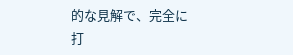的な見解で、完全に打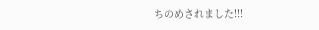ちのめされました!!!